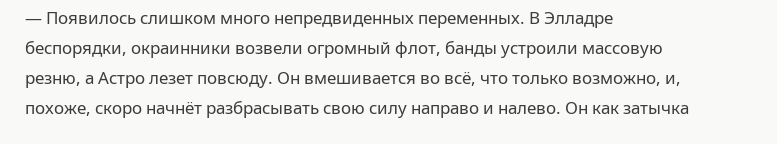— Появилось слишком много непредвиденных переменных. В Элладре беспорядки, окраинники возвели огромный флот, банды устроили массовую резню, а Астро лезет повсюду. Он вмешивается во всё, что только возможно, и, похоже, скоро начнёт разбрасывать свою силу направо и налево. Он как затычка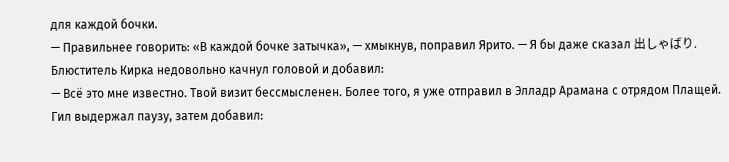для каждой бочки.
— Правильнее говорить: «В каждой бочке затычка», — хмыкнув, поправил Ярито. — Я бы даже сказал 出しゃばり.
Блюститель Кирка недовольно качнул головой и добавил:
— Всё это мне известно. Твой визит бессмысленен. Более того, я уже отправил в Элладр Арамана с отрядом Плащей.
Гил выдержал паузу, затем добавил: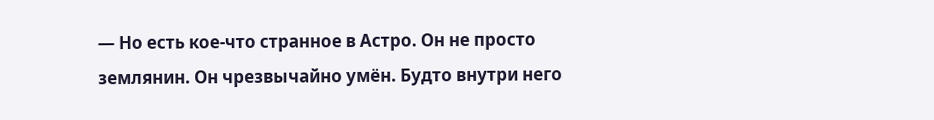— Но есть кое-что странное в Астро. Он не просто землянин. Он чрезвычайно умён. Будто внутри него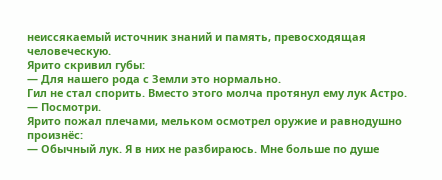неиссякаемый источник знаний и память, превосходящая человеческую.
Ярито скривил губы:
— Для нашего рода с Земли это нормально.
Гил не стал спорить. Вместо этого молча протянул ему лук Астро.
— Посмотри.
Ярито пожал плечами, мельком осмотрел оружие и равнодушно произнёс:
— Обычный лук. Я в них не разбираюсь. Мне больше по душе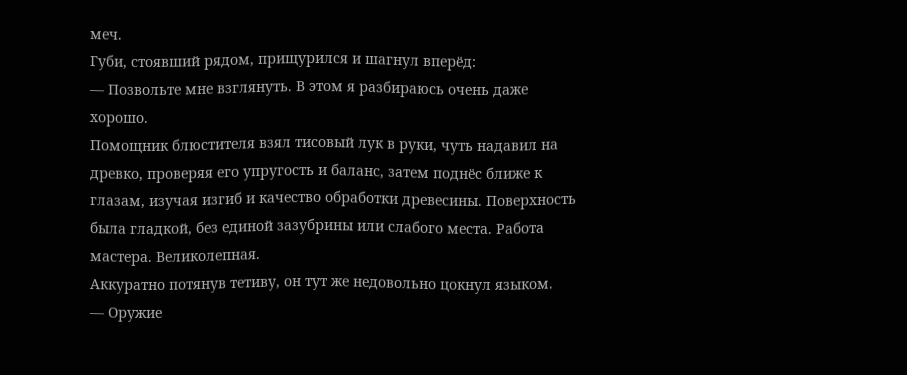меч.
Губи, стоявший рядом, прищурился и шагнул вперёд:
— Позвольте мне взглянуть. В этом я разбираюсь очень даже хорошо.
Помощник блюстителя взял тисовый лук в руки, чуть надавил на древко, проверяя его упругость и баланс, затем поднёс ближе к глазам, изучая изгиб и качество обработки древесины. Поверхность была гладкой, без единой зазубрины или слабого места. Работа мастера. Великолепная.
Аккуратно потянув тетиву, он тут же недовольно цокнул языком.
— Оружие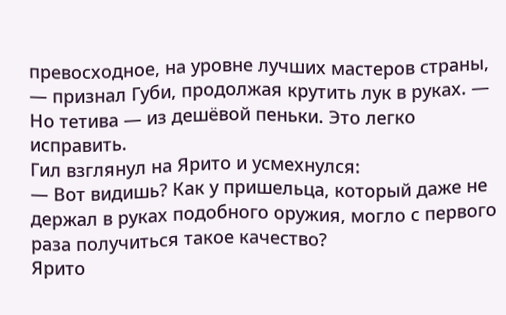превосходное, на уровне лучших мастеров страны, — признал Губи, продолжая крутить лук в руках. — Но тетива — из дешёвой пеньки. Это легко исправить.
Гил взглянул на Ярито и усмехнулся:
— Вот видишь? Как у пришельца, который даже не держал в руках подобного оружия, могло с первого раза получиться такое качество?
Ярито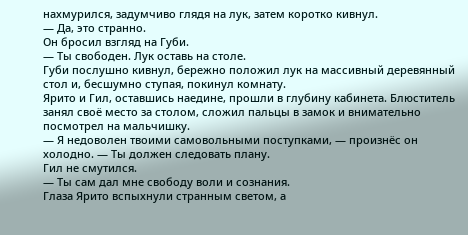нахмурился, задумчиво глядя на лук, затем коротко кивнул.
— Да, это странно.
Он бросил взгляд на Губи.
— Ты свободен. Лук оставь на столе.
Губи послушно кивнул, бережно положил лук на массивный деревянный стол и, бесшумно ступая, покинул комнату.
Ярито и Гил, оставшись наедине, прошли в глубину кабинета. Блюститель занял своё место за столом, сложил пальцы в замок и внимательно посмотрел на мальчишку.
— Я недоволен твоими самовольными поступками, — произнёс он холодно. — Ты должен следовать плану.
Гил не смутился.
— Ты сам дал мне свободу воли и сознания.
Глаза Ярито вспыхнули странным светом, а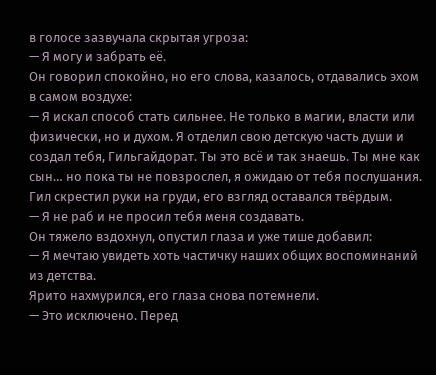в голосе зазвучала скрытая угроза:
— Я могу и забрать её.
Он говорил спокойно, но его слова, казалось, отдавались эхом в самом воздухе:
— Я искал способ стать сильнее. Не только в магии, власти или физически, но и духом. Я отделил свою детскую часть души и создал тебя, Гильгайдорат. Ты это всё и так знаешь. Ты мне как сын… но пока ты не повзрослел, я ожидаю от тебя послушания.
Гил скрестил руки на груди, его взгляд оставался твёрдым.
— Я не раб и не просил тебя меня создавать.
Он тяжело вздохнул, опустил глаза и уже тише добавил:
— Я мечтаю увидеть хоть частичку наших общих воспоминаний из детства.
Ярито нахмурился, его глаза снова потемнели.
— Это исключено. Перед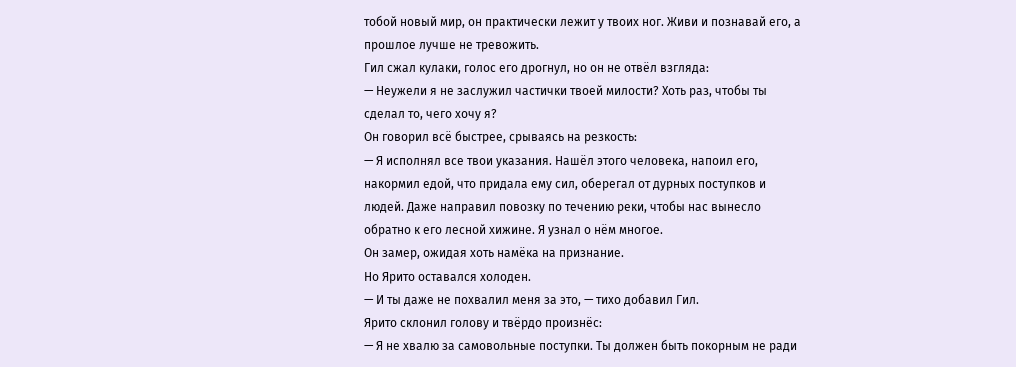тобой новый мир, он практически лежит у твоих ног. Живи и познавай его, а прошлое лучше не тревожить.
Гил сжал кулаки, голос его дрогнул, но он не отвёл взгляда:
— Неужели я не заслужил частички твоей милости? Хоть раз, чтобы ты сделал то, чего хочу я?
Он говорил всё быстрее, срываясь на резкость:
— Я исполнял все твои указания. Нашёл этого человека, напоил его, накормил едой, что придала ему сил, оберегал от дурных поступков и людей. Даже направил повозку по течению реки, чтобы нас вынесло обратно к его лесной хижине. Я узнал о нём многое.
Он замер, ожидая хоть намёка на признание.
Но Ярито оставался холоден.
— И ты даже не похвалил меня за это, — тихо добавил Гил.
Ярито склонил голову и твёрдо произнёс:
— Я не хвалю за самовольные поступки. Ты должен быть покорным не ради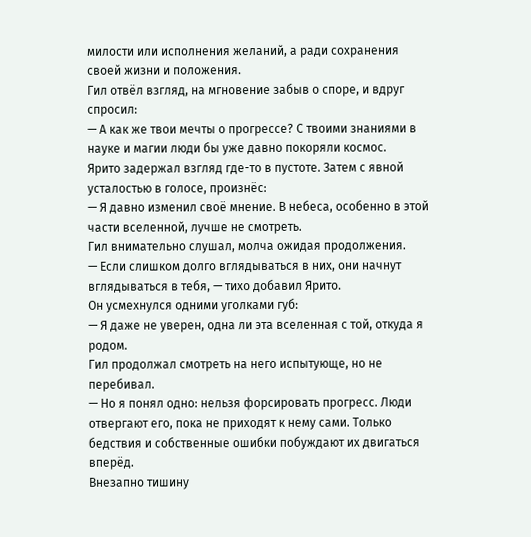милости или исполнения желаний, а ради сохранения своей жизни и положения.
Гил отвёл взгляд, на мгновение забыв о споре, и вдруг спросил:
— А как же твои мечты о прогрессе? С твоими знаниями в науке и магии люди бы уже давно покоряли космос.
Ярито задержал взгляд где-то в пустоте. Затем с явной усталостью в голосе, произнёс:
— Я давно изменил своё мнение. В небеса, особенно в этой части вселенной, лучше не смотреть.
Гил внимательно слушал, молча ожидая продолжения.
— Если слишком долго вглядываться в них, они начнут вглядываться в тебя, — тихо добавил Ярито.
Он усмехнулся одними уголками губ:
— Я даже не уверен, одна ли эта вселенная с той, откуда я родом.
Гил продолжал смотреть на него испытующе, но не перебивал.
— Но я понял одно: нельзя форсировать прогресс. Люди отвергают его, пока не приходят к нему сами. Только бедствия и собственные ошибки побуждают их двигаться вперёд.
Внезапно тишину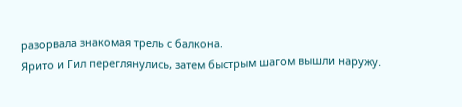разорвала знакомая трель с балкона.
Ярито и Гил переглянулись, затем быстрым шагом вышли наружу.